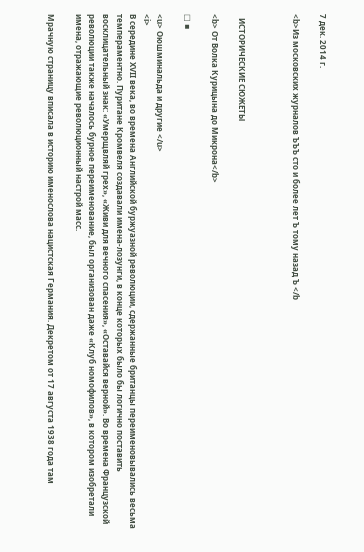7 дек. 2014 г.

<b>Из московских журналов ЪЪЪ сто и более лет Ъ тому назад Ъ </b



  ИСТОРИЧЕСКИЕ СЮЖЕТЫ

<b> От Волка Курицына до Микрона</b>

□ ▪

<u> Оюшминальда и другие </u>
<i>
В середине XVII века, во времена Английской буржуазной революции, сдержанные британцы переименовывались весьма темпераментно. Пуритане Кромвеля создавали имена-лозунги, в конце которых было бы логично поставить восклицательный знак: «Умерщвляй грех», «Живи для вечного спасения», «Оставайся верной». Во времена Французской революции также началось бурное переименование, был организован даже «Клуб номофилов», в котором изобретали имена, отражающие революционный настрой масс.

Мрачную страницу вписала в историю именослова нацистская Германия. Декретом от 17 августа 1938 года там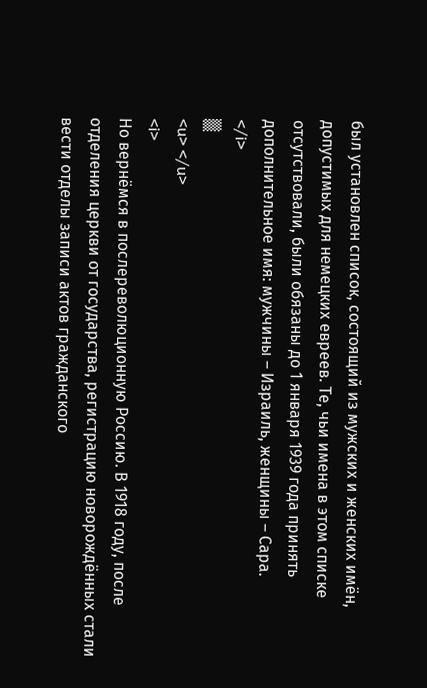был установлен список, состоящий из мужских и женских имён, допустимых для немецких евреев. Те, чьи имена в этом списке отсутствовали, были обязаны до 1 января 1939 года принять дополнительное имя: мужчины – Израиль, женщины – Сара.
</i>
▒
<u> </u>
<i>
Но вернёмся в послереволюционную Россию. В 1918 году, после отделения церкви от государства, регистрацию новорождённых стали вести отделы записи актов гражданского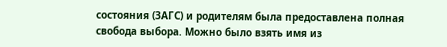состояния (ЗАГС) и родителям была предоставлена полная свобода выбора. Можно было взять имя из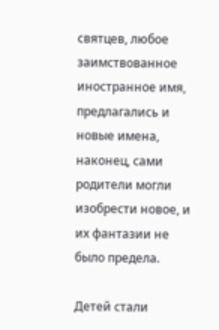святцев, любое заимствованное иностранное имя, предлагались и новые имена, наконец, сами родители могли изобрести новое, и их фантазии не было предела.

Детей стали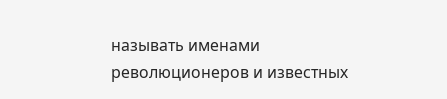называть именами революционеров и известных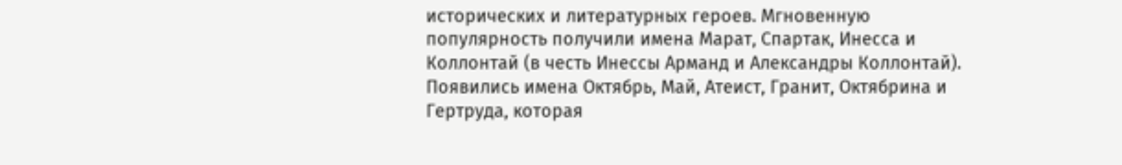исторических и литературных героев. Мгновенную популярность получили имена Марат, Спартак, Инесса и Коллонтай (в честь Инессы Арманд и Александры Коллонтай). Появились имена Октябрь, Май, Атеист, Гранит, Октябрина и Гертруда, которая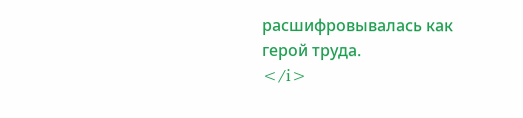расшифровывалась как герой труда.
</i>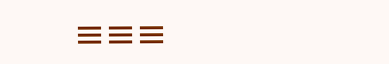≡≡≡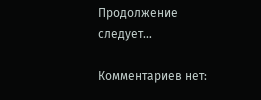Продолжение следует…

Комментариев нет: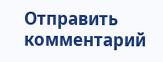Отправить комментарий